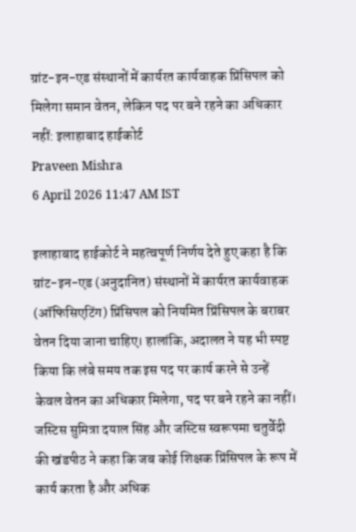ग्रांट-इन-एड संस्थानों में कार्यरत कार्यवाहक प्रिंसिपल को मिलेगा समान वेतन, लेकिन पद पर बने रहने का अधिकार नहीं: इलाहाबाद हाईकोर्ट
Praveen Mishra
6 April 2026 11:47 AM IST

इलाहाबाद हाईकोर्ट ने महत्वपूर्ण निर्णय देते हुए कहा है कि ग्रांट-इन-एड (अनुदानित) संस्थानों में कार्यरत कार्यवाहक (ऑफिसिएटिंग) प्रिंसिपल को नियमित प्रिंसिपल के बराबर वेतन दिया जाना चाहिए। हालांकि, अदालत ने यह भी स्पष्ट किया कि लंबे समय तक इस पद पर कार्य करने से उन्हें केवल वेतन का अधिकार मिलेगा, पद पर बने रहने का नहीं।
जस्टिस सुमित्रा दयाल सिंह और जस्टिस स्वरूपमा चतुर्वेदी की खंडपीठ ने कहा कि जब कोई शिक्षक प्रिंसिपल के रूप में कार्य करता है और अधिक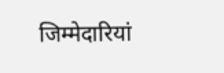जिम्मेदारियां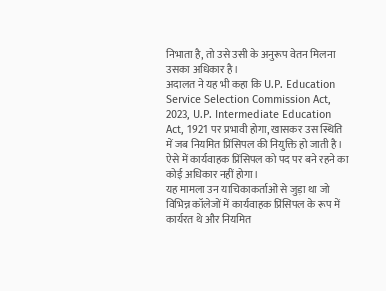निभाता है, तो उसे उसी के अनुरूप वेतन मिलना उसका अधिकार है।
अदालत ने यह भी कहा कि U.P. Education Service Selection Commission Act, 2023, U.P. Intermediate Education Act, 1921 पर प्रभावी होगा, खासकर उस स्थिति में जब नियमित प्रिंसिपल की नियुक्ति हो जाती है। ऐसे में कार्यवाहक प्रिंसिपल को पद पर बने रहने का कोई अधिकार नहीं होगा।
यह मामला उन याचिकाकर्ताओं से जुड़ा था जो विभिन्न कॉलेजों में कार्यवाहक प्रिंसिपल के रूप में कार्यरत थे और नियमित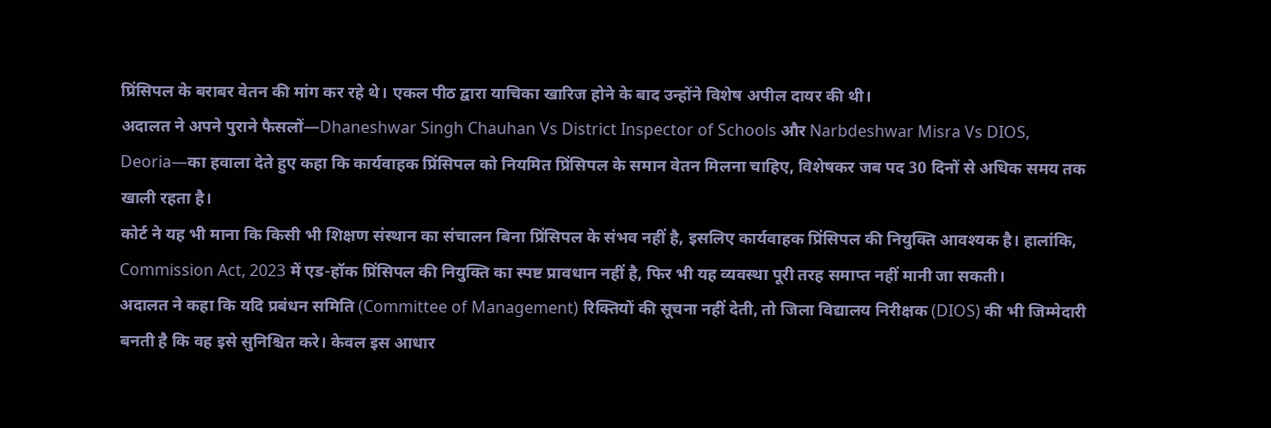प्रिंसिपल के बराबर वेतन की मांग कर रहे थे। एकल पीठ द्वारा याचिका खारिज होने के बाद उन्होंने विशेष अपील दायर की थी।
अदालत ने अपने पुराने फैसलों—Dhaneshwar Singh Chauhan Vs District Inspector of Schools और Narbdeshwar Misra Vs DIOS, Deoria—का हवाला देते हुए कहा कि कार्यवाहक प्रिंसिपल को नियमित प्रिंसिपल के समान वेतन मिलना चाहिए, विशेषकर जब पद 30 दिनों से अधिक समय तक खाली रहता है।
कोर्ट ने यह भी माना कि किसी भी शिक्षण संस्थान का संचालन बिना प्रिंसिपल के संभव नहीं है, इसलिए कार्यवाहक प्रिंसिपल की नियुक्ति आवश्यक है। हालांकि, Commission Act, 2023 में एड-हॉक प्रिंसिपल की नियुक्ति का स्पष्ट प्रावधान नहीं है, फिर भी यह व्यवस्था पूरी तरह समाप्त नहीं मानी जा सकती।
अदालत ने कहा कि यदि प्रबंधन समिति (Committee of Management) रिक्तियों की सूचना नहीं देती, तो जिला विद्यालय निरीक्षक (DIOS) की भी जिम्मेदारी बनती है कि वह इसे सुनिश्चित करे। केवल इस आधार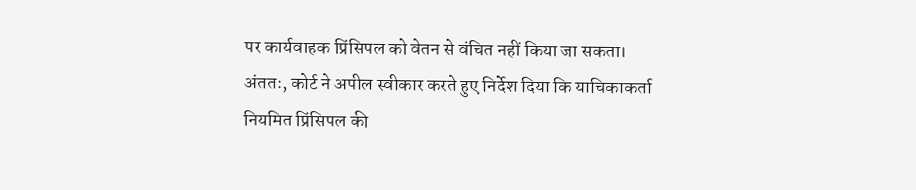पर कार्यवाहक प्रिंसिपल को वेतन से वंचित नहीं किया जा सकता।
अंततः, कोर्ट ने अपील स्वीकार करते हुए निर्देश दिया कि याचिकाकर्ता नियमित प्रिंसिपल की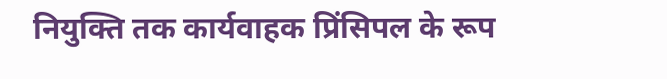नियुक्ति तक कार्यवाहक प्रिंसिपल के रूप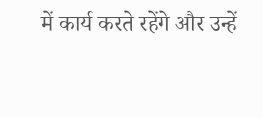में कार्य करते रहेंगे और उन्हें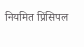नियमित प्रिंसिपल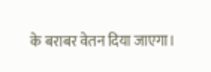के बराबर वेतन दिया जाएगा।